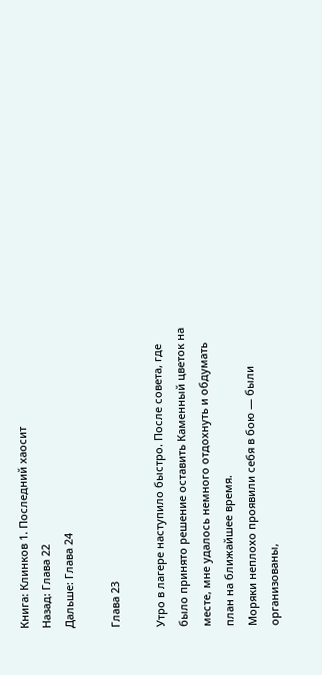Книга: Клинков 1. Последний хаосит
Назад: Глава 22
Дальше: Глава 24

Глава 23

Утро в лагере наступило быстро. После совета, где было принято решение оставить Каменный цветок на месте, мне удалось немного отдохнуть и обдумать план на ближайшее время.
Моряки неплохо проявили себя в бою — были организованы,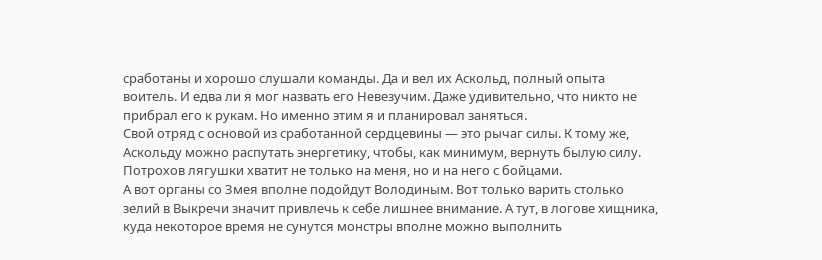сработаны и хорошо слушали команды. Да и вел их Аскольд, полный опыта воитель. И едва ли я мог назвать его Невезучим. Даже удивительно, что никто не прибрал его к рукам. Но именно этим я и планировал заняться.
Свой отряд с основой из сработанной сердцевины — это рычаг силы. К тому же, Аскольду можно распутать энергетику, чтобы, как минимум, вернуть былую силу. Потрохов лягушки хватит не только на меня, но и на него с бойцами.
А вот органы со Змея вполне подойдут Володиным. Вот только варить столько зелий в Выкречи значит привлечь к себе лишнее внимание. А тут, в логове хищника, куда некоторое время не сунутся монстры вполне можно выполнить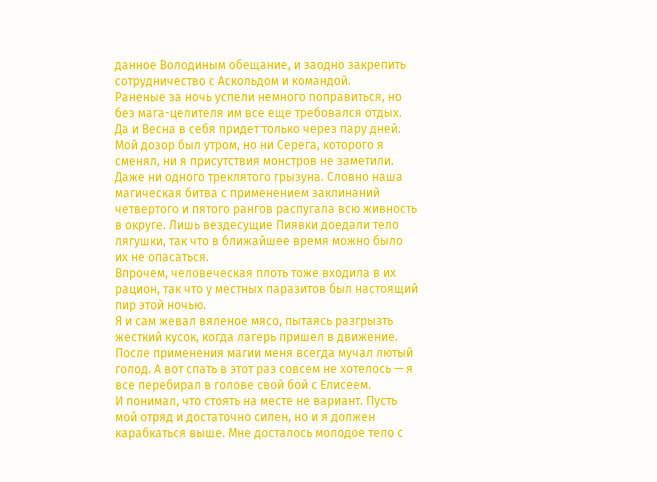данное Володиным обещание, и заодно закрепить сотрудничество с Аскольдом и командой.
Раненые за ночь успели немного поправиться, но без мага-целителя им все еще требовался отдых. Да и Весна в себя придет только через пару дней.
Мой дозор был утром, но ни Серега, которого я сменял, ни я присутствия монстров не заметили. Даже ни одного треклятого грызуна. Словно наша магическая битва с применением заклинаний четвертого и пятого рангов распугала всю живность в округе. Лишь вездесущие Пиявки доедали тело лягушки, так что в ближайшее время можно было их не опасаться.
Впрочем, человеческая плоть тоже входила в их рацион, так что у местных паразитов был настоящий пир этой ночью.
Я и сам жевал вяленое мясо, пытаясь разгрызть жесткий кусок, когда лагерь пришел в движение. После применения магии меня всегда мучал лютый голод. А вот спать в этот раз совсем не хотелось — я все перебирал в голове свой бой с Елисеем.
И понимал, что стоять на месте не вариант. Пусть мой отряд и достаточно силен, но и я должен карабкаться выше. Мне досталось молодое тело с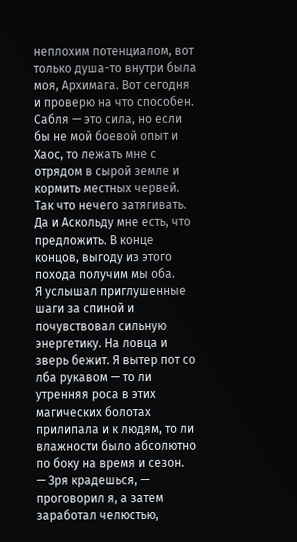неплохим потенциалом, вот только душа-то внутри была моя, Архимага. Вот сегодня и проверю на что способен.
Сабля — это сила, но если бы не мой боевой опыт и Хаос, то лежать мне с отрядом в сырой земле и кормить местных червей. Так что нечего затягивать. Да и Аскольду мне есть, что предложить. В конце концов, выгоду из этого похода получим мы оба.
Я услышал приглушенные шаги за спиной и почувствовал сильную энергетику. На ловца и зверь бежит. Я вытер пот со лба рукавом — то ли утренняя роса в этих магических болотах прилипала и к людям, то ли влажности было абсолютно по боку на время и сезон.
— Зря крадешься, — проговорил я, а затем заработал челюстью,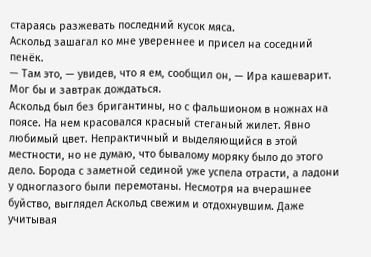стараясь разжевать последний кусок мяса.
Аскольд зашагал ко мне увереннее и присел на соседний пенёк.
— Там это, — увидев, что я ем, сообщил он, — Ира кашеварит. Мог бы и завтрак дождаться.
Аскольд был без бригантины, но с фальшионом в ножнах на поясе. На нем красовался красный стеганый жилет. Явно любимый цвет. Непрактичный и выделяющийся в этой местности, но не думаю, что бывалому моряку было до этого дело. Борода с заметной сединой уже успела отрасти, а ладони у одноглазого были перемотаны. Несмотря на вчерашнее буйство, выглядел Аскольд свежим и отдохнувшим. Даже учитывая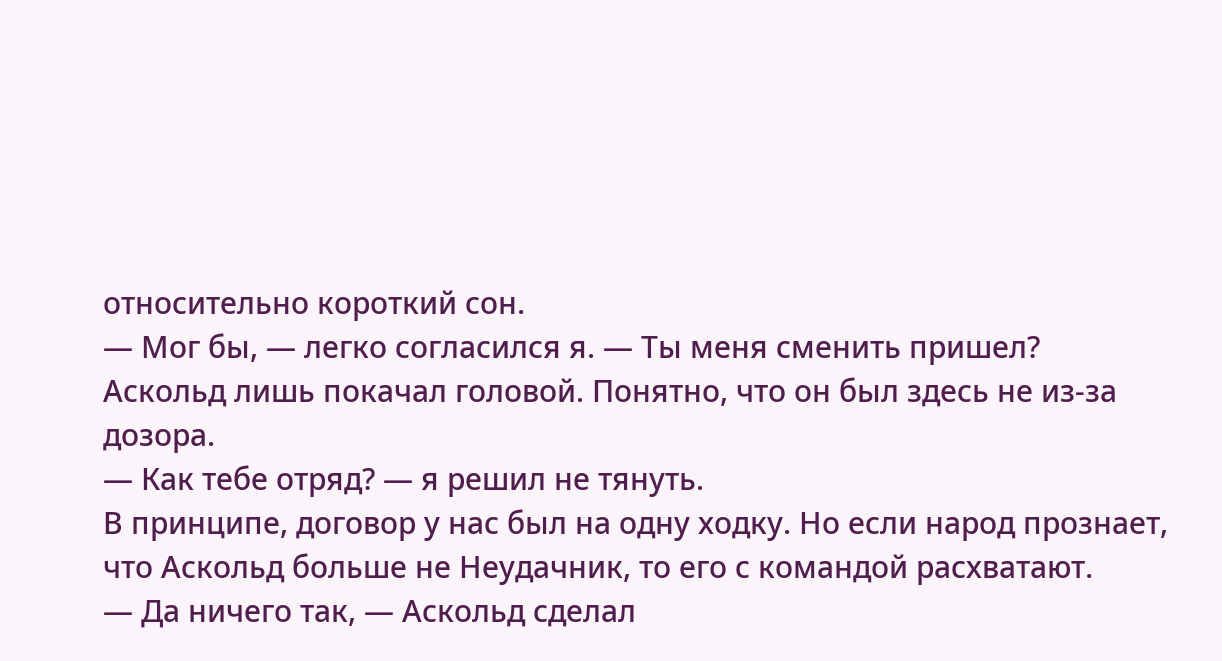относительно короткий сон.
— Мог бы, — легко согласился я. — Ты меня сменить пришел?
Аскольд лишь покачал головой. Понятно, что он был здесь не из-за дозора.
— Как тебе отряд? — я решил не тянуть.
В принципе, договор у нас был на одну ходку. Но если народ прознает, что Аскольд больше не Неудачник, то его с командой расхватают.
— Да ничего так, — Аскольд сделал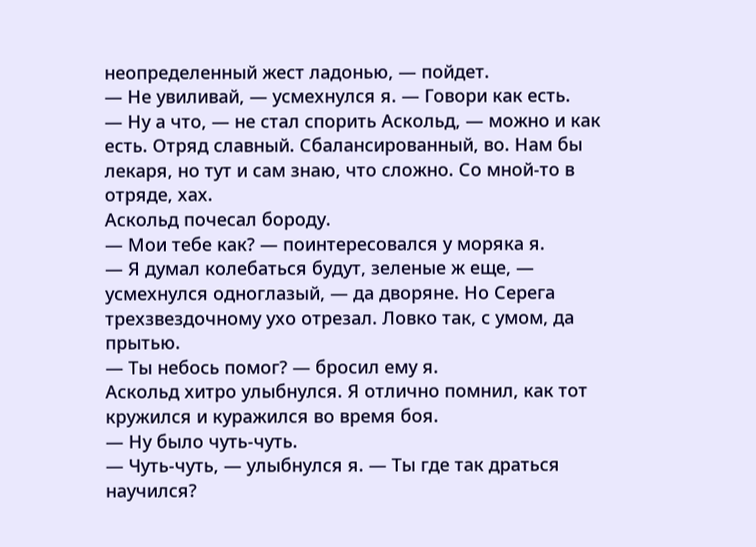неопределенный жест ладонью, — пойдет.
— Не увиливай, — усмехнулся я. — Говори как есть.
— Ну а что, — не стал спорить Аскольд, — можно и как есть. Отряд славный. Сбалансированный, во. Нам бы лекаря, но тут и сам знаю, что сложно. Со мной-то в отряде, хах.
Аскольд почесал бороду.
— Мои тебе как? — поинтересовался у моряка я.
— Я думал колебаться будут, зеленые ж еще, — усмехнулся одноглазый, — да дворяне. Но Серега трехзвездочному ухо отрезал. Ловко так, с умом, да прытью.
— Ты небось помог? — бросил ему я.
Аскольд хитро улыбнулся. Я отлично помнил, как тот кружился и куражился во время боя.
— Ну было чуть-чуть.
— Чуть-чуть, — улыбнулся я. — Ты где так драться научился?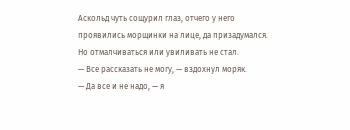Аскольд чуть сощурил глаз, отчего у него проявились морщинки на лице, да призадумался. Но отмалчиваться или увиливать не стал.
— Все рассказать не могу, — вздохнул моряк.
— Да все и не надо, — я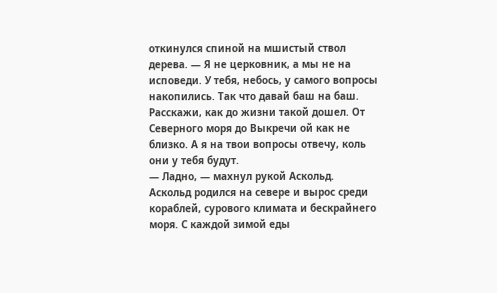откинулся спиной на мшистый ствол дерева. — Я не церковник, а мы не на исповеди. У тебя, небось, у самого вопросы накопились. Так что давай баш на баш. Расскажи, как до жизни такой дошел. От Северного моря до Выкречи ой как не близко. А я на твои вопросы отвечу, коль они у тебя будут.
— Ладно, — махнул рукой Аскольд.
Аскольд родился на севере и вырос среди кораблей, сурового климата и бескрайнего моря. С каждой зимой еды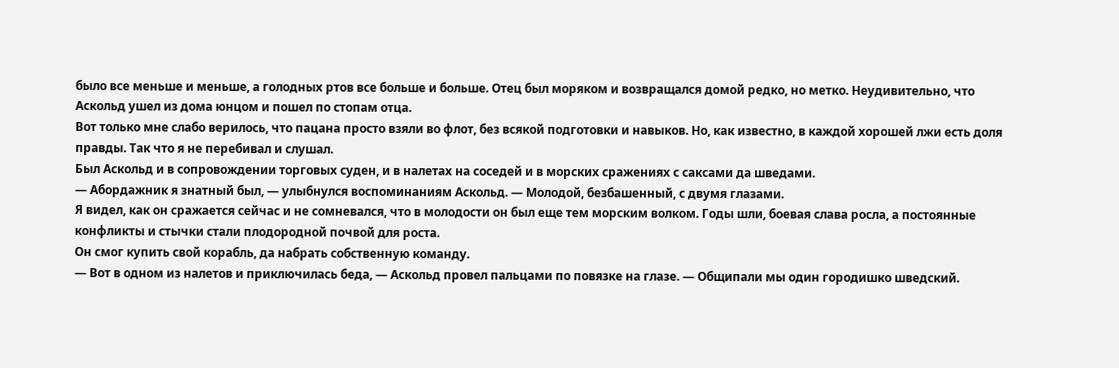было все меньше и меньше, а голодных ртов все больше и больше. Отец был моряком и возвращался домой редко, но метко. Неудивительно, что Аскольд ушел из дома юнцом и пошел по стопам отца.
Вот только мне слабо верилось, что пацана просто взяли во флот, без всякой подготовки и навыков. Но, как известно, в каждой хорошей лжи есть доля правды. Так что я не перебивал и слушал.
Был Аскольд и в сопровождении торговых суден, и в налетах на соседей и в морских сражениях с саксами да шведами.
— Абордажник я знатный был, — улыбнулся воспоминаниям Аскольд. — Молодой, безбашенный, с двумя глазами.
Я видел, как он сражается сейчас и не сомневался, что в молодости он был еще тем морским волком. Годы шли, боевая слава росла, а постоянные конфликты и стычки стали плодородной почвой для роста.
Он смог купить свой корабль, да набрать собственную команду.
— Вот в одном из налетов и приключилась беда, — Аскольд провел пальцами по повязке на глазе. — Общипали мы один городишко шведский.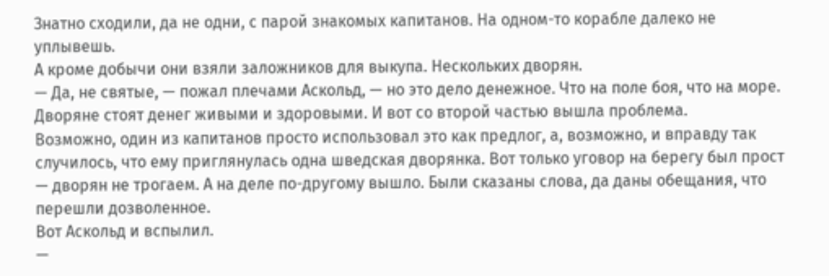Знатно сходили, да не одни, с парой знакомых капитанов. На одном-то корабле далеко не уплывешь.
А кроме добычи они взяли заложников для выкупа. Нескольких дворян.
— Да, не святые, — пожал плечами Аскольд, — но это дело денежное. Что на поле боя, что на море. Дворяне стоят денег живыми и здоровыми. И вот со второй частью вышла проблема.
Возможно, один из капитанов просто использовал это как предлог, а, возможно, и вправду так случилось, что ему приглянулась одна шведская дворянка. Вот только уговор на берегу был прост — дворян не трогаем. А на деле по-другому вышло. Были сказаны слова, да даны обещания, что перешли дозволенное.
Вот Аскольд и вспылил.
—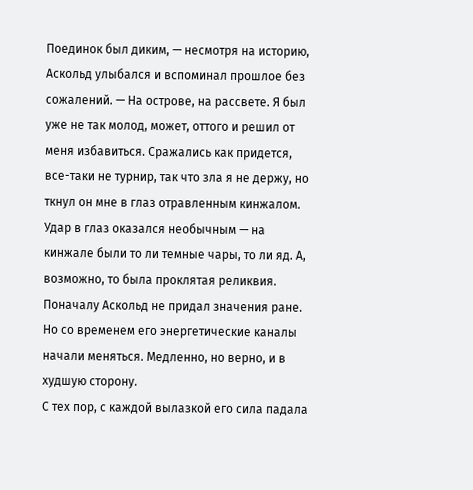Поединок был диким, — несмотря на историю, Аскольд улыбался и вспоминал прошлое без сожалений. — На острове, на рассвете. Я был уже не так молод, может, оттого и решил от меня избавиться. Сражались как придется, все-таки не турнир, так что зла я не держу, но ткнул он мне в глаз отравленным кинжалом.
Удар в глаз оказался необычным — на кинжале были то ли темные чары, то ли яд. А, возможно, то была проклятая реликвия. Поначалу Аскольд не придал значения ране. Но со временем его энергетические каналы начали меняться. Медленно, но верно, и в худшую сторону.
С тех пор, с каждой вылазкой его сила падала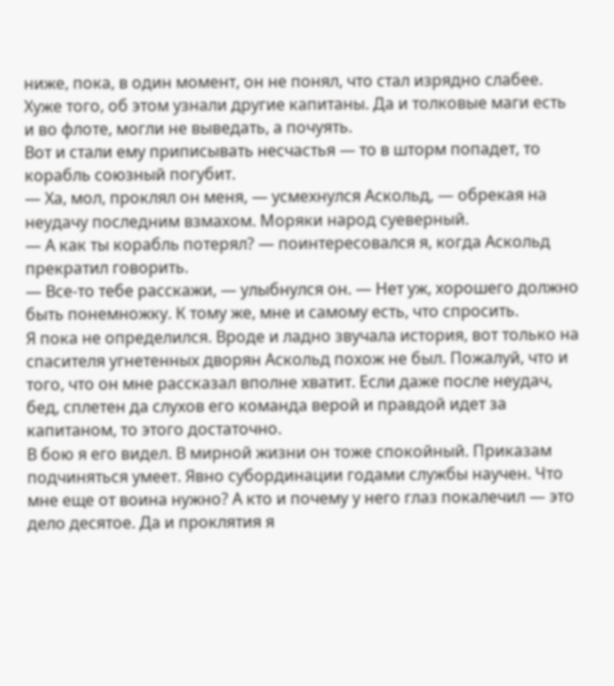ниже, пока, в один момент, он не понял, что стал изрядно слабее. Хуже того, об этом узнали другие капитаны. Да и толковые маги есть и во флоте, могли не выведать, а почуять.
Вот и стали ему приписывать несчастья — то в шторм попадет, то корабль союзный погубит.
— Ха, мол, проклял он меня, — усмехнулся Аскольд, — обрекая на неудачу последним взмахом. Моряки народ суеверный.
— А как ты корабль потерял? — поинтересовался я, когда Аскольд прекратил говорить.
— Все-то тебе расскажи, — улыбнулся он. — Нет уж, хорошего должно быть понемножку. К тому же, мне и самому есть, что спросить.
Я пока не определился. Вроде и ладно звучала история, вот только на спасителя угнетенных дворян Аскольд похож не был. Пожалуй, что и того, что он мне рассказал вполне хватит. Если даже после неудач, бед, сплетен да слухов его команда верой и правдой идет за капитаном, то этого достаточно.
В бою я его видел. В мирной жизни он тоже спокойный. Приказам подчиняться умеет. Явно субординации годами службы научен. Что мне еще от воина нужно? А кто и почему у него глаз покалечил — это дело десятое. Да и проклятия я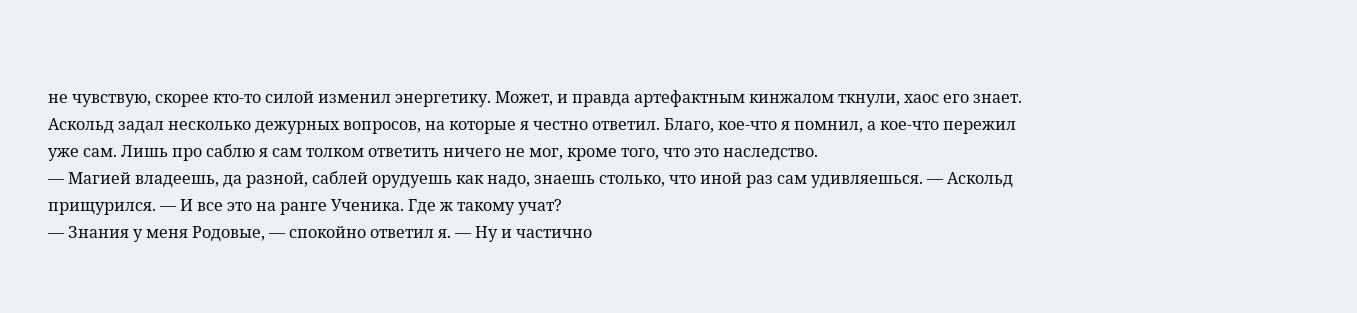не чувствую, скорее кто-то силой изменил энергетику. Может, и правда артефактным кинжалом ткнули, хаос его знает.
Аскольд задал несколько дежурных вопросов, на которые я честно ответил. Благо, кое-что я помнил, а кое-что пережил уже сам. Лишь про саблю я сам толком ответить ничего не мог, кроме того, что это наследство.
— Магией владеешь, да разной, саблей орудуешь как надо, знаешь столько, что иной раз сам удивляешься. — Аскольд прищурился. — И все это на ранге Ученика. Где ж такому учат?
— Знания у меня Родовые, — спокойно ответил я. — Ну и частично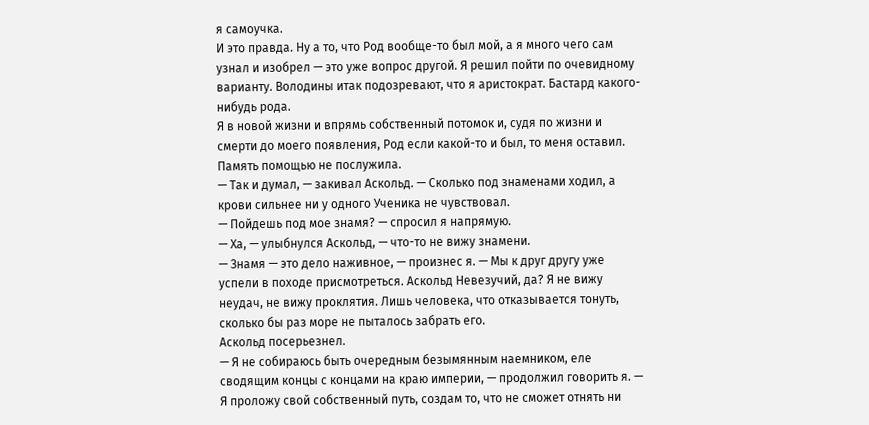я самоучка.
И это правда. Ну а то, что Род вообще-то был мой, а я много чего сам узнал и изобрел — это уже вопрос другой. Я решил пойти по очевидному варианту. Володины итак подозревают, что я аристократ. Бастард какого-нибудь рода.
Я в новой жизни и впрямь собственный потомок и, судя по жизни и смерти до моего появления, Род если какой-то и был, то меня оставил. Память помощью не послужила.
— Так и думал, — закивал Аскольд. — Сколько под знаменами ходил, а крови сильнее ни у одного Ученика не чувствовал.
— Пойдешь под мое знамя? — спросил я напрямую.
— Ха, — улыбнулся Аскольд, — что-то не вижу знамени.
— Знамя — это дело наживное, — произнес я. — Мы к друг другу уже успели в походе присмотреться. Аскольд Невезучий, да? Я не вижу неудач, не вижу проклятия. Лишь человека, что отказывается тонуть, сколько бы раз море не пыталось забрать его.
Аскольд посерьезнел.
— Я не собираюсь быть очередным безымянным наемником, еле сводящим концы с концами на краю империи, — продолжил говорить я. — Я проложу свой собственный путь, создам то, что не сможет отнять ни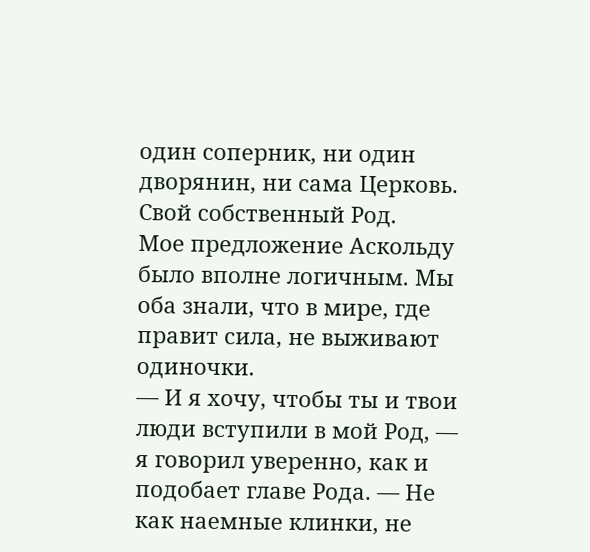один соперник, ни один дворянин, ни сама Церковь. Свой собственный Род.
Мое предложение Аскольду было вполне логичным. Мы оба знали, что в мире, где правит сила, не выживают одиночки.
— И я хочу, чтобы ты и твои люди вступили в мой Род, — я говорил уверенно, как и подобает главе Рода. — Не как наемные клинки, не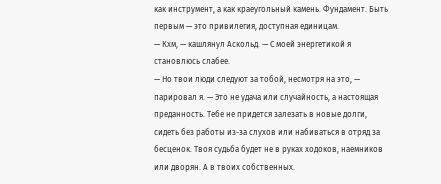как инструмент, а как краеугольный камень. Фундамент. Быть первым — это привилегия, доступная единицам.
— Кхм, — кашлянул Аскольд. — С моей энергетикой я становлюсь слабее.
— Но твои люди следуют за тобой, несмотря на это, — парировал я. — Это не удача или случайность, а настоящая преданность. Тебе не придется залезать в новые долги, сидеть без работы из-за слухов или набиваться в отряд за бесценок. Твоя судьба будет не в руках ходоков, наемников или дворян. А в твоих собственных.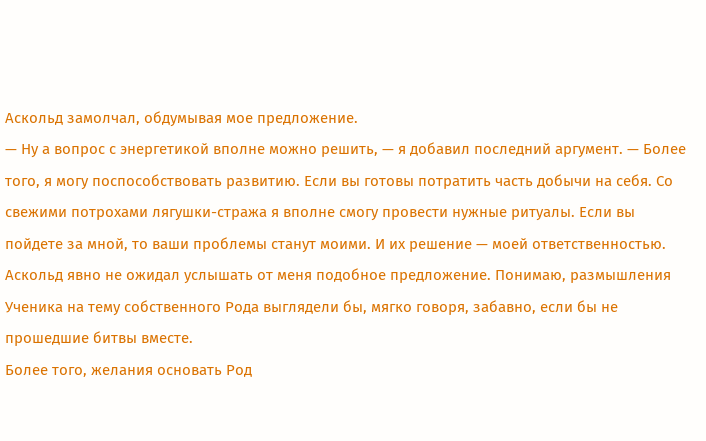Аскольд замолчал, обдумывая мое предложение.
— Ну а вопрос с энергетикой вполне можно решить, — я добавил последний аргумент. — Более того, я могу поспособствовать развитию. Если вы готовы потратить часть добычи на себя. Со свежими потрохами лягушки-стража я вполне смогу провести нужные ритуалы. Если вы пойдете за мной, то ваши проблемы станут моими. И их решение — моей ответственностью.
Аскольд явно не ожидал услышать от меня подобное предложение. Понимаю, размышления Ученика на тему собственного Рода выглядели бы, мягко говоря, забавно, если бы не прошедшие битвы вместе.
Более того, желания основать Род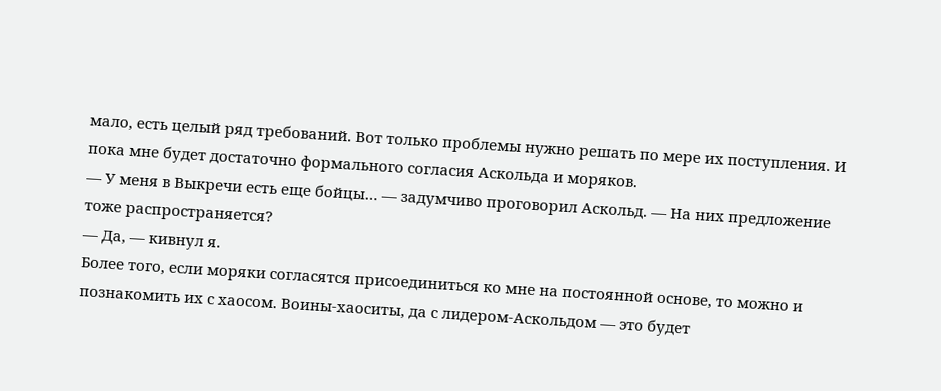мало, есть целый ряд требований. Вот только проблемы нужно решать по мере их поступления. И пока мне будет достаточно формального согласия Аскольда и моряков.
— У меня в Выкречи есть еще бойцы… — задумчиво проговорил Аскольд. — На них предложение тоже распространяется?
— Да, — кивнул я.
Более того, если моряки согласятся присоединиться ко мне на постоянной основе, то можно и познакомить их с хаосом. Воины-хаоситы, да с лидером-Аскольдом — это будет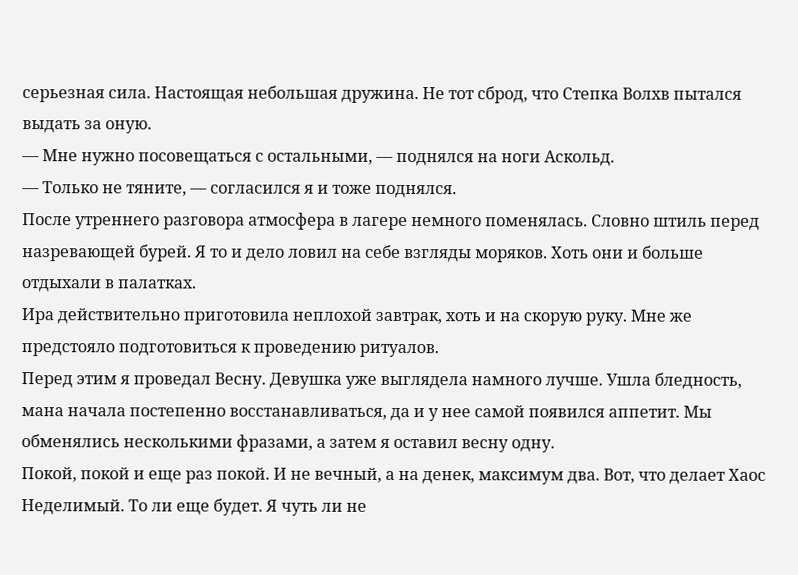серьезная сила. Настоящая небольшая дружина. Не тот сброд, что Степка Волхв пытался выдать за оную.
— Мне нужно посовещаться с остальными, — поднялся на ноги Аскольд.
— Только не тяните, — согласился я и тоже поднялся.
После утреннего разговора атмосфера в лагере немного поменялась. Словно штиль перед назревающей бурей. Я то и дело ловил на себе взгляды моряков. Хоть они и больше отдыхали в палатках.
Ира действительно приготовила неплохой завтрак, хоть и на скорую руку. Мне же предстояло подготовиться к проведению ритуалов.
Перед этим я проведал Весну. Девушка уже выглядела намного лучше. Ушла бледность, мана начала постепенно восстанавливаться, да и у нее самой появился аппетит. Мы обменялись несколькими фразами, а затем я оставил весну одну.
Покой, покой и еще раз покой. И не вечный, а на денек, максимум два. Вот, что делает Хаос Неделимый. То ли еще будет. Я чуть ли не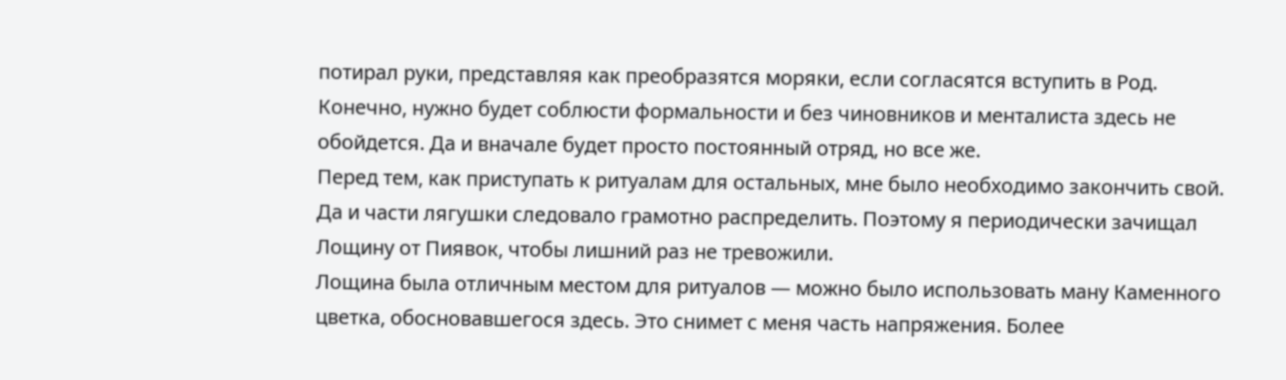потирал руки, представляя как преобразятся моряки, если согласятся вступить в Род.
Конечно, нужно будет соблюсти формальности и без чиновников и менталиста здесь не обойдется. Да и вначале будет просто постоянный отряд, но все же.
Перед тем, как приступать к ритуалам для остальных, мне было необходимо закончить свой. Да и части лягушки следовало грамотно распределить. Поэтому я периодически зачищал Лощину от Пиявок, чтобы лишний раз не тревожили.
Лощина была отличным местом для ритуалов — можно было использовать ману Каменного цветка, обосновавшегося здесь. Это снимет с меня часть напряжения. Более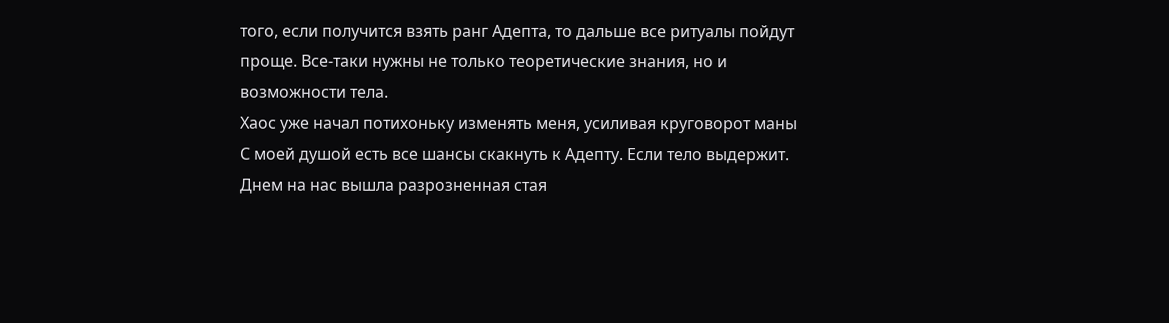того, если получится взять ранг Адепта, то дальше все ритуалы пойдут проще. Все-таки нужны не только теоретические знания, но и возможности тела.
Хаос уже начал потихоньку изменять меня, усиливая круговорот маны С моей душой есть все шансы скакнуть к Адепту. Если тело выдержит.
Днем на нас вышла разрозненная стая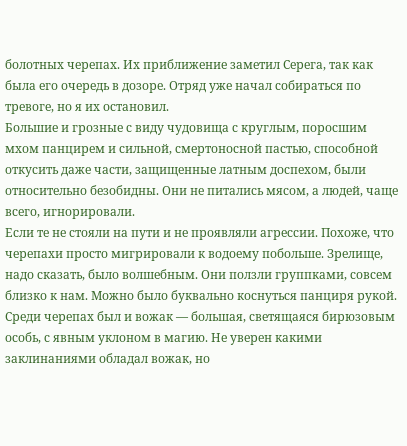болотных черепах. Их приближение заметил Серега, так как была его очередь в дозоре. Отряд уже начал собираться по тревоге, но я их остановил.
Большие и грозные с виду чудовища с круглым, поросшим мхом панцирем и сильной, смертоносной пастью, способной откусить даже части, защищенные латным доспехом, были относительно безобидны. Они не питались мясом, а людей, чаще всего, игнорировали.
Если те не стояли на пути и не проявляли агрессии. Похоже, что черепахи просто мигрировали к водоему побольше. Зрелище, надо сказать, было волшебным. Они ползли группками, совсем близко к нам. Можно было буквально коснуться панциря рукой.
Среди черепах был и вожак — большая, светящаяся бирюзовым особь, с явным уклоном в магию. Не уверен какими заклинаниями обладал вожак, но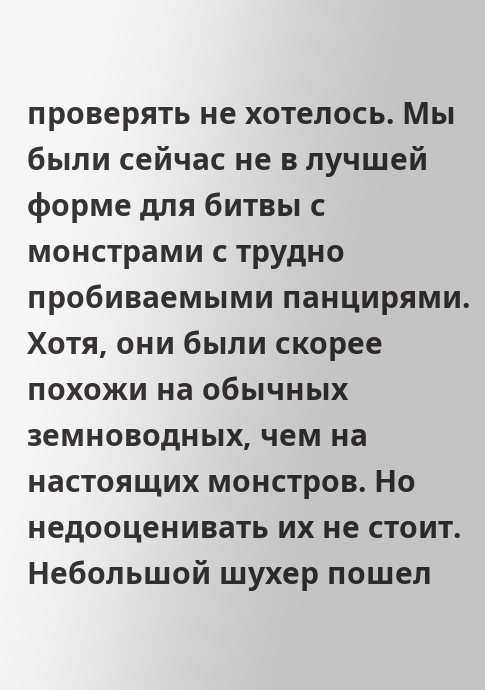проверять не хотелось. Мы были сейчас не в лучшей форме для битвы с монстрами с трудно пробиваемыми панцирями. Хотя, они были скорее похожи на обычных земноводных, чем на настоящих монстров. Но недооценивать их не стоит.
Небольшой шухер пошел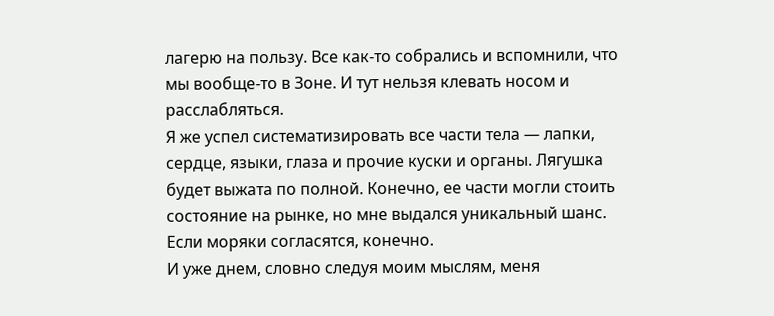лагерю на пользу. Все как-то собрались и вспомнили, что мы вообще-то в Зоне. И тут нельзя клевать носом и расслабляться.
Я же успел систематизировать все части тела — лапки, сердце, языки, глаза и прочие куски и органы. Лягушка будет выжата по полной. Конечно, ее части могли стоить состояние на рынке, но мне выдался уникальный шанс. Если моряки согласятся, конечно.
И уже днем, словно следуя моим мыслям, меня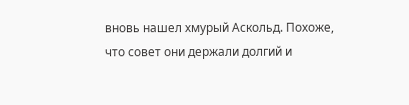вновь нашел хмурый Аскольд. Похоже, что совет они держали долгий и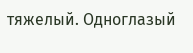тяжелый. Одноглазый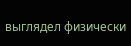выглядел физически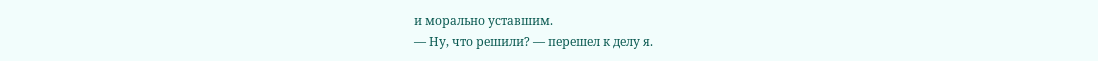и морально уставшим.
— Ну, что решили? — перешел к делу я.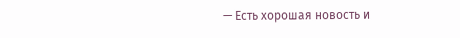— Есть хорошая новость и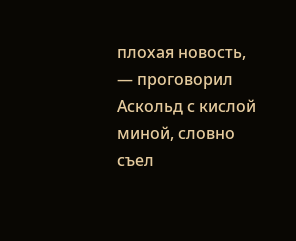плохая новость, — проговорил Аскольд с кислой миной, словно съел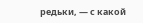редьки, — с какой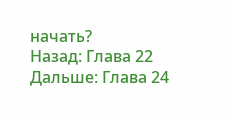начать?
Назад: Глава 22
Дальше: Глава 24